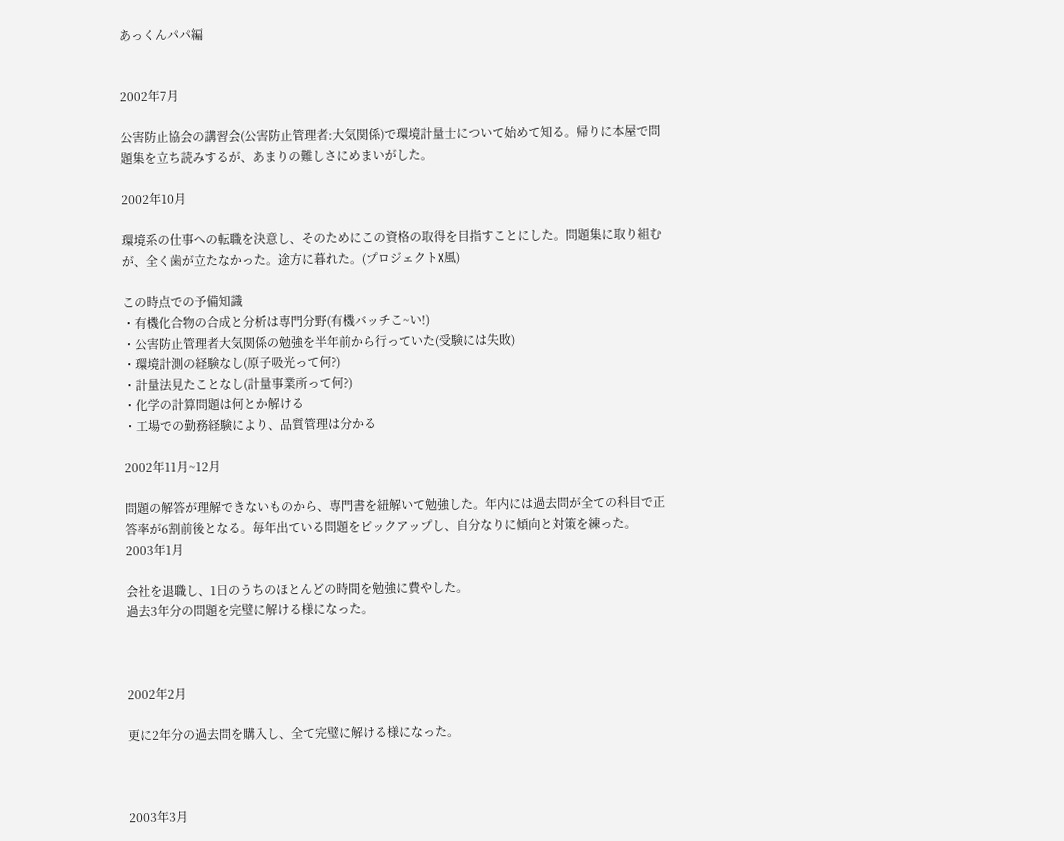あっくんパパ編


2002年7月

公害防止協会の講習会(公害防止管理者:大気関係)で環境計量士について始めて知る。帰りに本屋で問題集を立ち読みするが、あまりの難しさにめまいがした。

2002年10月

環境系の仕事への転職を決意し、そのためにこの資格の取得を目指すことにした。問題集に取り組むが、全く歯が立たなかった。途方に暮れた。(プロジェクトX風)

この時点での予備知識
・有機化合物の合成と分析は専門分野(有機バッチこ~い!)
・公害防止管理者大気関係の勉強を半年前から行っていた(受験には失敗)
・環境計測の経験なし(原子吸光って何?)
・計量法見たことなし(計量事業所って何?)
・化学の計算問題は何とか解ける
・工場での勤務経験により、品質管理は分かる

2002年11月~12月

問題の解答が理解できないものから、専門書を紐解いて勉強した。年内には過去問が全ての科目で正答率が6割前後となる。毎年出ている問題をピックアップし、自分なりに傾向と対策を練った。
2003年1月

会社を退職し、1日のうちのほとんどの時間を勉強に費やした。
過去3年分の問題を完璧に解ける様になった。



2002年2月

更に2年分の過去問を購入し、全て完璧に解ける様になった。



2003年3月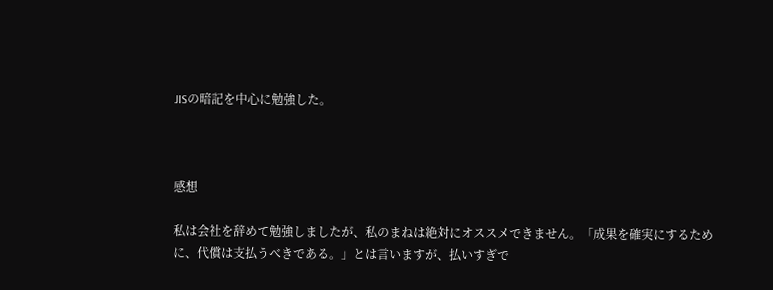JISの暗記を中心に勉強した。



感想

私は会社を辞めて勉強しましたが、私のまねは絶対にオススメできません。「成果を確実にするために、代償は支払うべきである。」とは言いますが、払いすぎで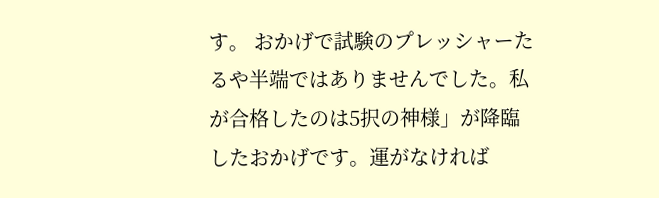す。 おかげで試験のプレッシャーたるや半端ではありませんでした。私が合格したのは5択の神様」が降臨したおかげです。運がなければ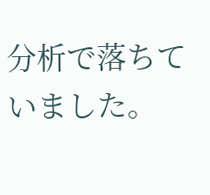分析で落ちていました。